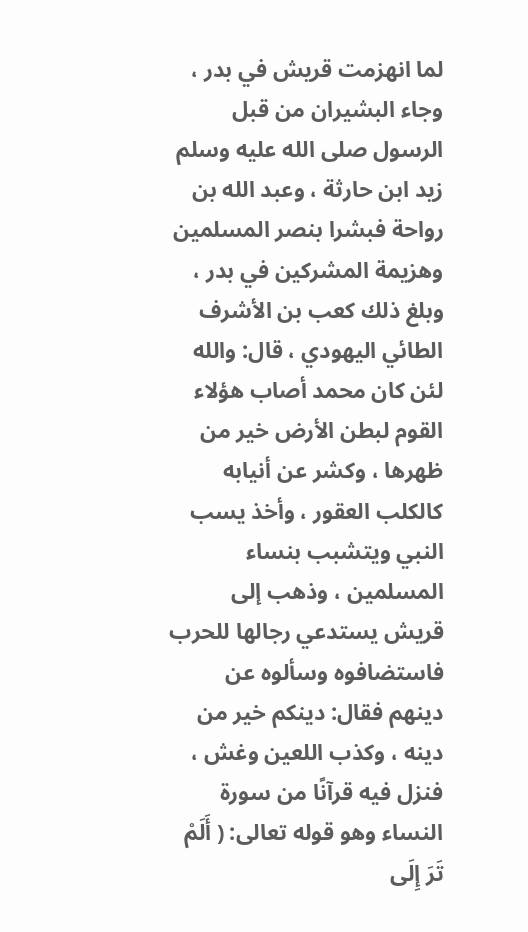لما انهزمت قريش في بدر ، وجاء البشيران من قبل الرسول صلى الله عليه وسلم زيد ابن حارثة ، وعبد الله بن رواحة فبشرا بنصر المسلمين وهزيمة المشركين في بدر ، وبلغ ذلك كعب بن الأشرف الطائي اليهودي ، قال: والله لئن كان محمد أصاب هؤلاء القوم لبطن الأرض خير من ظهرها ، وكشر عن أنيابه كالكلب العقور ، وأخذ يسب النبي ويتشبب بنساء المسلمين ، وذهب إلى قريش يستدعي رجالها للحرب فاستضافوه وسألوه عن دينهم فقال: دينكم خير من دينه ، وكذب اللعين وغش ، فنزل فيه قرآنًا من سورة النساء وهو قوله تعالى: ( أَلَمْ تَرَ إِلَى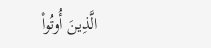الَّذِينَ أُوتُواْ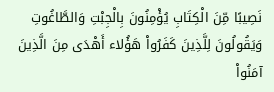نَصِيبًا مِّنَ الْكِتَابِ يُؤْمِنُونَ بِالْجِبْتِ وَالطَّاغُوتِ وَيَقُولُونَ لِلَّذِينَ كَفَرُواْ هَؤُلاء أَهْدَى مِنَ الَّذِينَ آمَنُواْ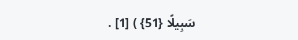سَبِيلًا {51} ) [1] .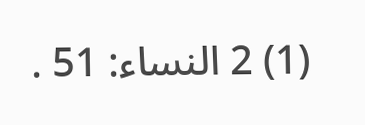(1) 2 النساء: 51 .